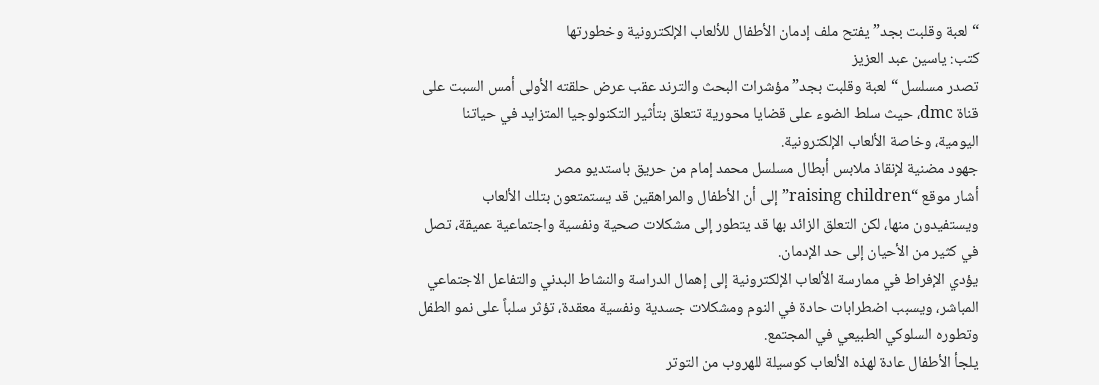“لعبة وقلبت بجد” يفتح ملف إدمان الأطفال للألعاب الإلكترونية وخطورتها
كتب: ياسين عبد العزيز
تصدر مسلسل “لعبة وقلبت بجد” مؤشرات البحث والترند عقب عرض حلقته الأولى أمس السبت على قناة dmc، حيث سلط الضوء على قضايا محورية تتعلق بتأثير التكنولوجيا المتزايد في حياتنا اليومية، وخاصة الألعاب الإلكترونية.
جهود مضنية لإنقاذ ملابس أبطال مسلسل محمد إمام من حريق باستديو مصر
أشار موقع “raising children” إلى أن الأطفال والمراهقين قد يستمتعون بتلك الألعاب ويستفيدون منها، لكن التعلق الزائد بها قد يتطور إلى مشكلات صحية ونفسية واجتماعية عميقة، تصل في كثير من الأحيان إلى حد الإدمان.
يؤدي الإفراط في ممارسة الألعاب الإلكترونية إلى إهمال الدراسة والنشاط البدني والتفاعل الاجتماعي المباشر، ويسبب اضطرابات حادة في النوم ومشكلات جسدية ونفسية معقدة، تؤثر سلباً على نمو الطفل وتطوره السلوكي الطبيعي في المجتمع.
يلجأ الأطفال عادة لهذه الألعاب كوسيلة للهروب من التوتر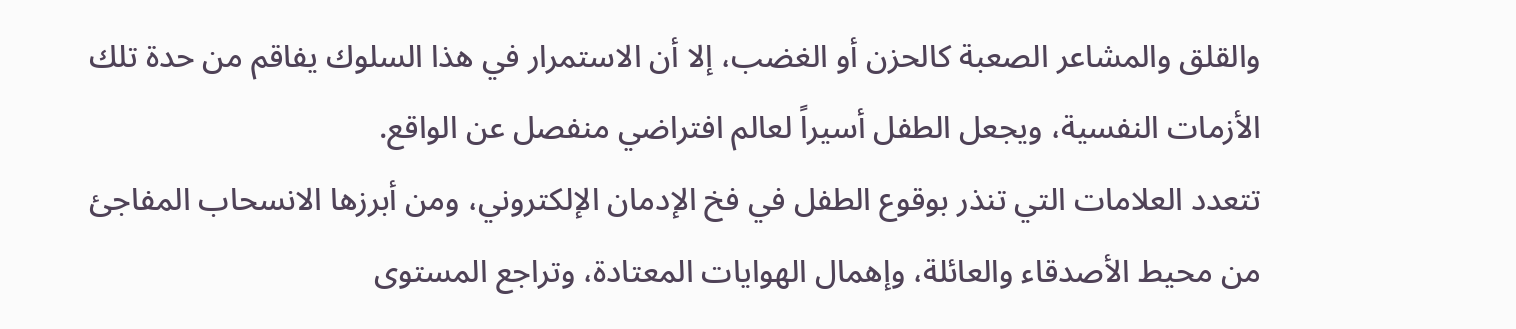والقلق والمشاعر الصعبة كالحزن أو الغضب، إلا أن الاستمرار في هذا السلوك يفاقم من حدة تلك الأزمات النفسية، ويجعل الطفل أسيراً لعالم افتراضي منفصل عن الواقع.
تتعدد العلامات التي تنذر بوقوع الطفل في فخ الإدمان الإلكتروني، ومن أبرزها الانسحاب المفاجئ من محيط الأصدقاء والعائلة، وإهمال الهوايات المعتادة، وتراجع المستوى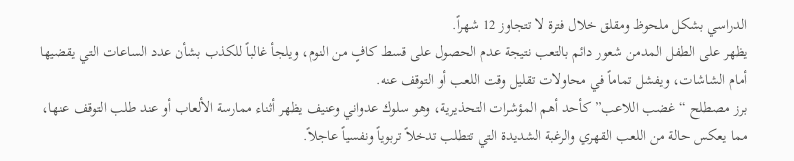الدراسي بشكل ملحوظ ومقلق خلال فترة لا تتجاوز 12 شهراً.
يظهر على الطفل المدمن شعور دائم بالتعب نتيجة عدم الحصول على قسط كافٍ من النوم، ويلجأ غالباً للكذب بشأن عدد الساعات التي يقضيها أمام الشاشات، ويفشل تماماً في محاولات تقليل وقت اللعب أو التوقف عنه.
برز مصطلح “غضب اللاعب” كأحد أهم المؤشرات التحذيرية، وهو سلوك عدواني وعنيف يظهر أثناء ممارسة الألعاب أو عند طلب التوقف عنها، مما يعكس حالة من اللعب القهري والرغبة الشديدة التي تتطلب تدخلاً تربوياً ونفسياً عاجلاً.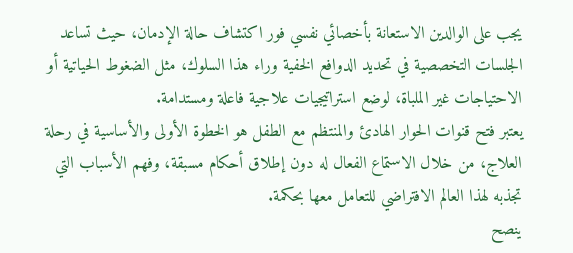يجب على الوالدين الاستعانة بأخصائي نفسي فور اكتشاف حالة الإدمان، حيث تساعد الجلسات التخصصية في تحديد الدوافع الخفية وراء هذا السلوك، مثل الضغوط الحياتية أو الاحتياجات غير الملباة، لوضع استراتيجيات علاجية فاعلة ومستدامة.
يعتبر فتح قنوات الحوار الهادئ والمنتظم مع الطفل هو الخطوة الأولى والأساسية في رحلة العلاج، من خلال الاستماع الفعال له دون إطلاق أحكام مسبقة، وفهم الأسباب التي تجذبه لهذا العالم الافتراضي للتعامل معها بحكمة.
ينصح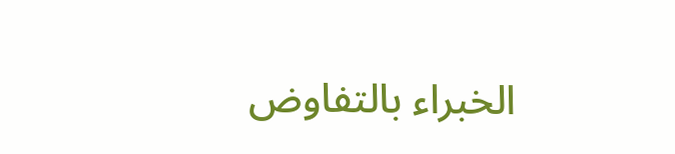الخبراء بالتفاوض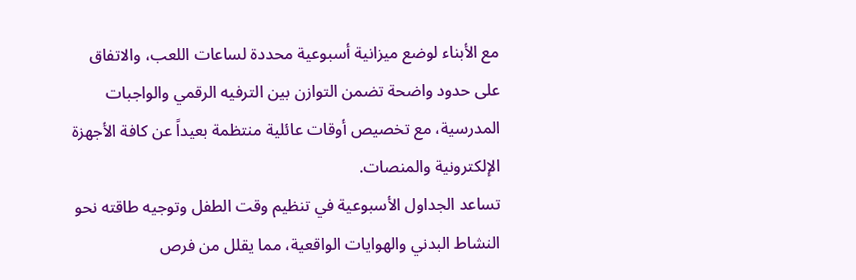مع الأبناء لوضع ميزانية أسبوعية محددة لساعات اللعب، والاتفاق على حدود واضحة تضمن التوازن بين الترفيه الرقمي والواجبات المدرسية، مع تخصيص أوقات عائلية منتظمة بعيداً عن كافة الأجهزة الإلكترونية والمنصات.
تساعد الجداول الأسبوعية في تنظيم وقت الطفل وتوجيه طاقته نحو النشاط البدني والهوايات الواقعية، مما يقلل من فرص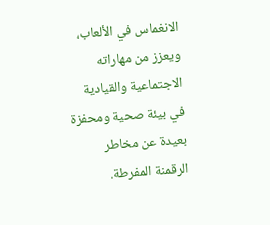الانغماس في الألعاب، ويعزز من مهاراته الاجتماعية والقيادية في بيئة صحية ومحفزة بعيدة عن مخاطر الرقمنة المفرطة.